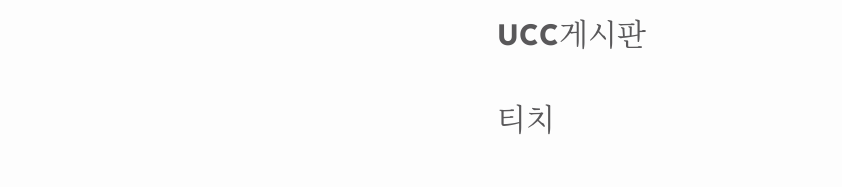UCC게시판

티치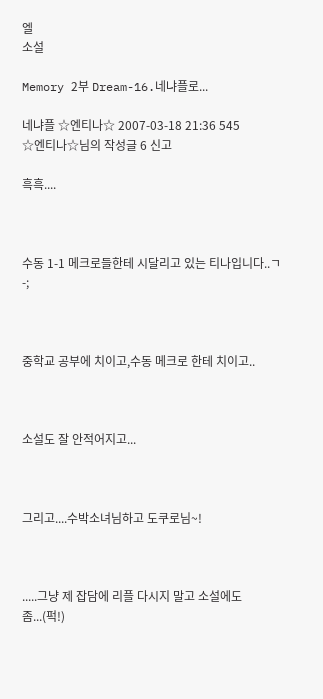엘
소설

Memory 2부 Dream-16.네냐플로...

네냐플 ☆엔티나☆ 2007-03-18 21:36 545
☆엔티나☆님의 작성글 6 신고

흑흑....



수동 1-1 메크로들한테 시달리고 있는 티나입니다..ㄱ-;



중학교 공부에 치이고,수동 메크로 한테 치이고..



소설도 잘 안적어지고...



그리고....수박소녀님하고 도쿠로님~!



.....그냥 제 잡담에 리플 다시지 말고 소설에도 좀...(퍽!)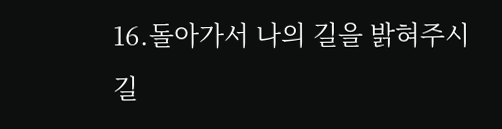16.돌아가서 나의 길을 밝혀주시길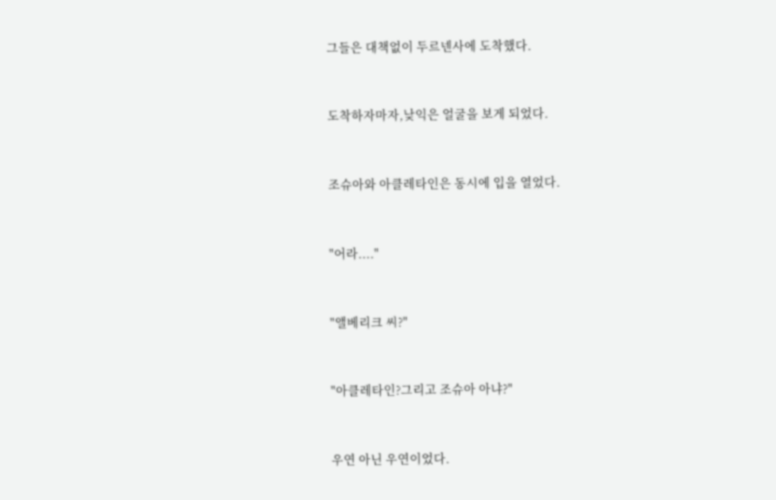그들은 대책없이 두르넨사에 도착했다.



도착하자마자,낮익은 얼굴을 보게 되었다.



조슈아와 아클레타인은 동시에 입을 열었다.



"어라...."



"앨베리크 씨?"



"아클레타인?그리고 조슈아 아냐?"



우연 아닌 우연이었다.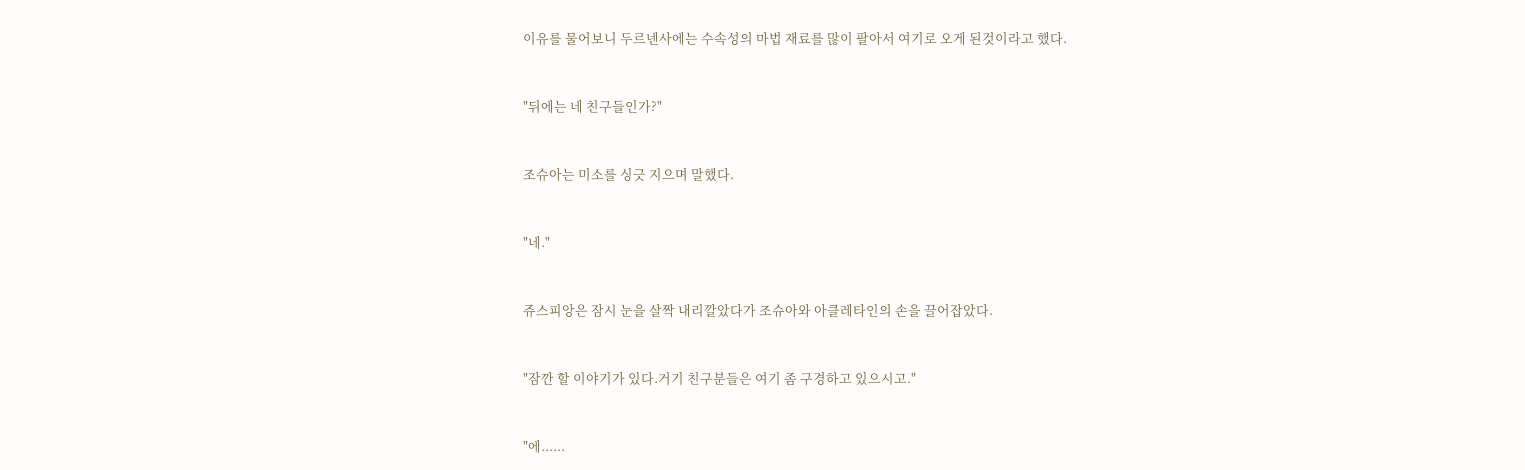이유를 물어보니 두르넨사에는 수속성의 마법 재료를 많이 팔아서 여기로 오게 된것이라고 했다.



"뒤에는 네 친구들인가?"



조슈아는 미소를 싱긋 지으며 말했다.



"네."



쥬스피앙은 잠시 눈을 살짝 내리깔았다가 조슈아와 아클레타인의 손을 끌어잡았다.



"잠깐 할 이야기가 있다.거기 친구분들은 여기 좀 구경하고 있으시고."



"에......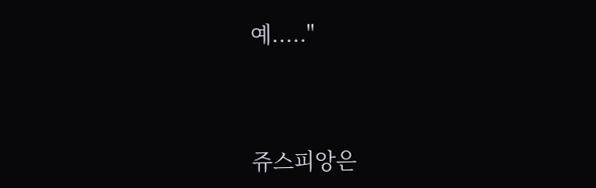예....."



쥬스피앙은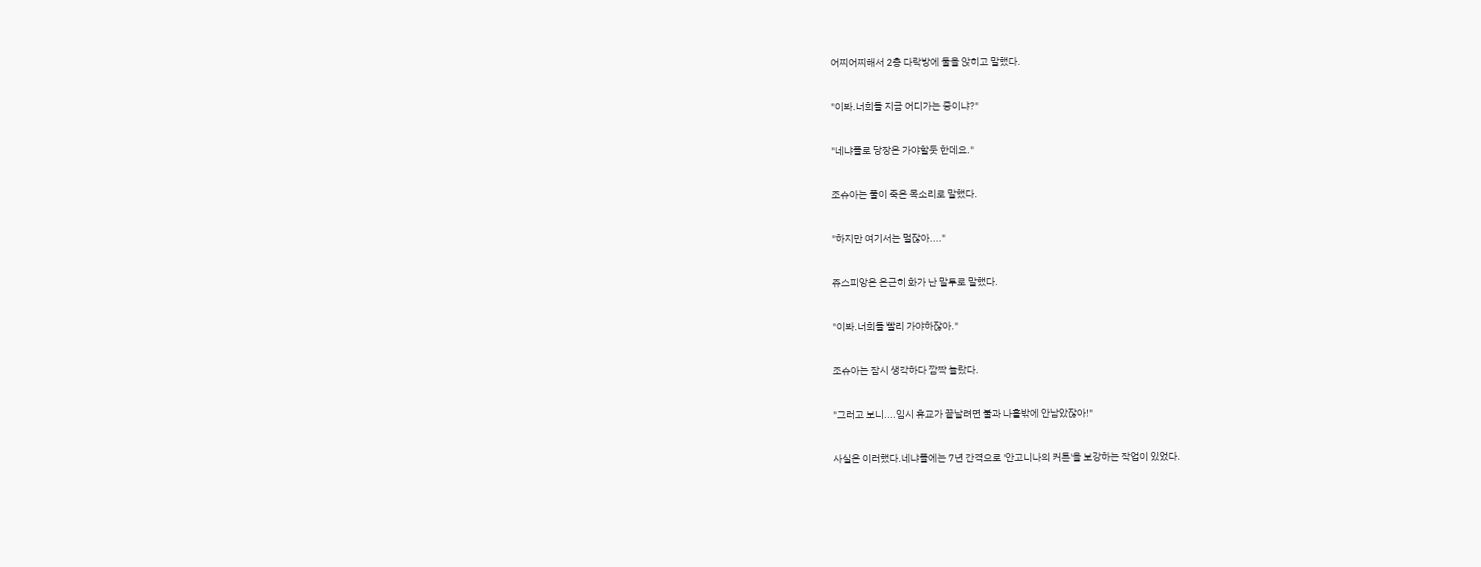어찌어찌해서 2층 다락방에 둘을 앉히고 말했다.



"이봐.너희들 지금 어디가는 중이냐?"



"네냐플로 당장은 가야할듯 한데요."



조슈아는 풀이 죽은 목소리로 말했다.



"하지만 여기서는 멀잖아...."



쥬스피앙은 은근히 화가 난 말투로 말했다.



"이봐.너희들 빨리 가야하잖아."



조슈아는 잠시 생각하다 깜짝 놀랐다.



"그러고 보니....임시 휴교가 끝날려면 불과 나흘밖에 안남았잖아!"



사실은 이러했다.네냐플에는 7년 간격으로 '안고니나의 커튼'을 보강하는 작업이 있었다.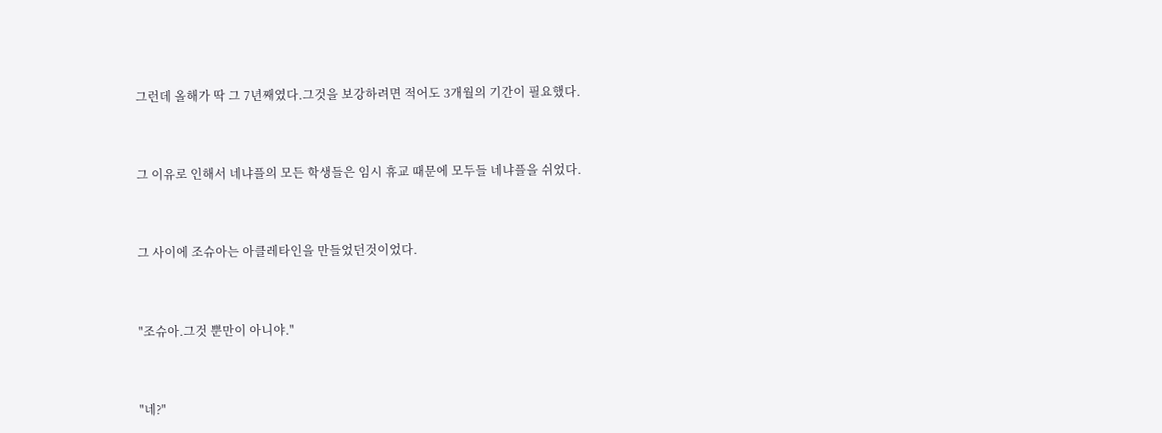그런데 올해가 딱 그 7년째였다.그것을 보강하려면 적어도 3개월의 기간이 필요했다.



그 이유로 인해서 네냐플의 모든 학생들은 임시 휴교 때문에 모두들 네냐플을 쉬었다.



그 사이에 조슈아는 아클레타인을 만들었던것이었다.



"조슈아.그것 뿐만이 아니야."



"네?"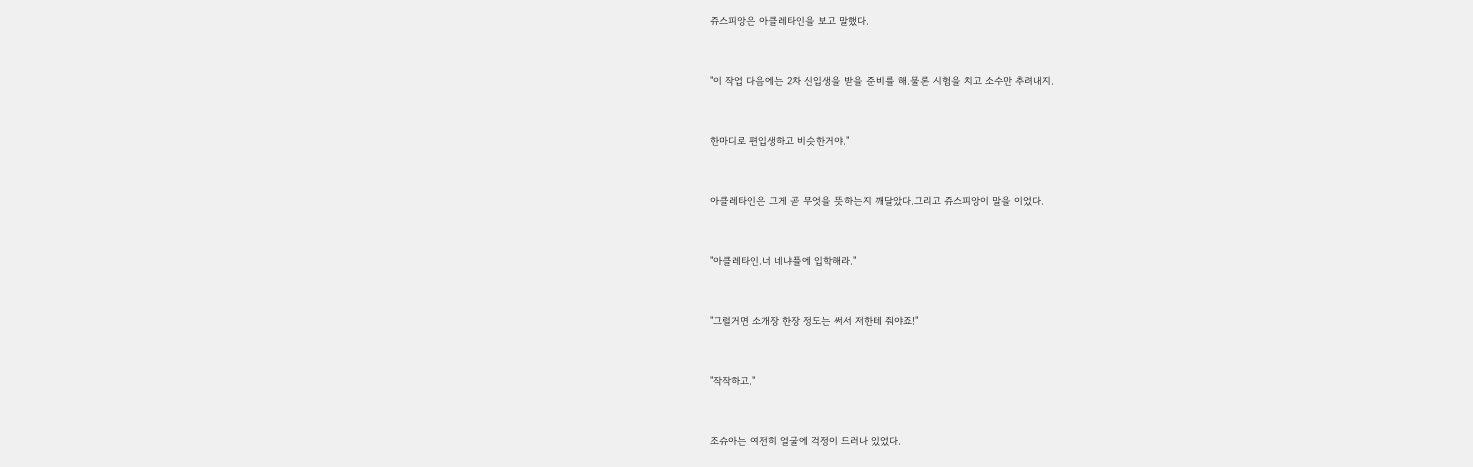쥬스피앙은 아클레타인을 보고 말했다.



"이 작업 다음에는 2차 신입생을 받을 준비를 해.물론 시험을 치고 소수만 추려내지.



한마디로 편입생하고 비슷한거야."



아클레타인은 그게 곧 무엇을 뜻하는지 깨달았다.그리고 쥬스피앙이 말을 이었다.



"아클레타인.너 네냐플에 입학해라."



"그럴거면 소개장 한장 정도는 써서 저한테 줘야죠!"



"작작하고."



조슈아는 여전히 얼굴에 걱정이 드러나 있었다.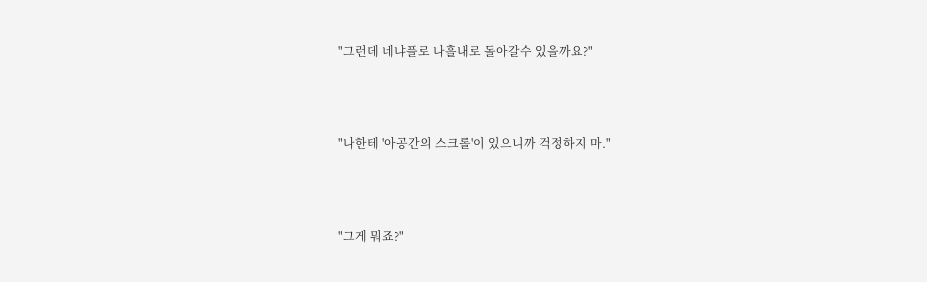"그런데 네냐플로 나흘내로 돌아갈수 있을까요?"



"나한테 '아공간의 스크롤'이 있으니까 걱정하지 마."



"그게 뭐죠?"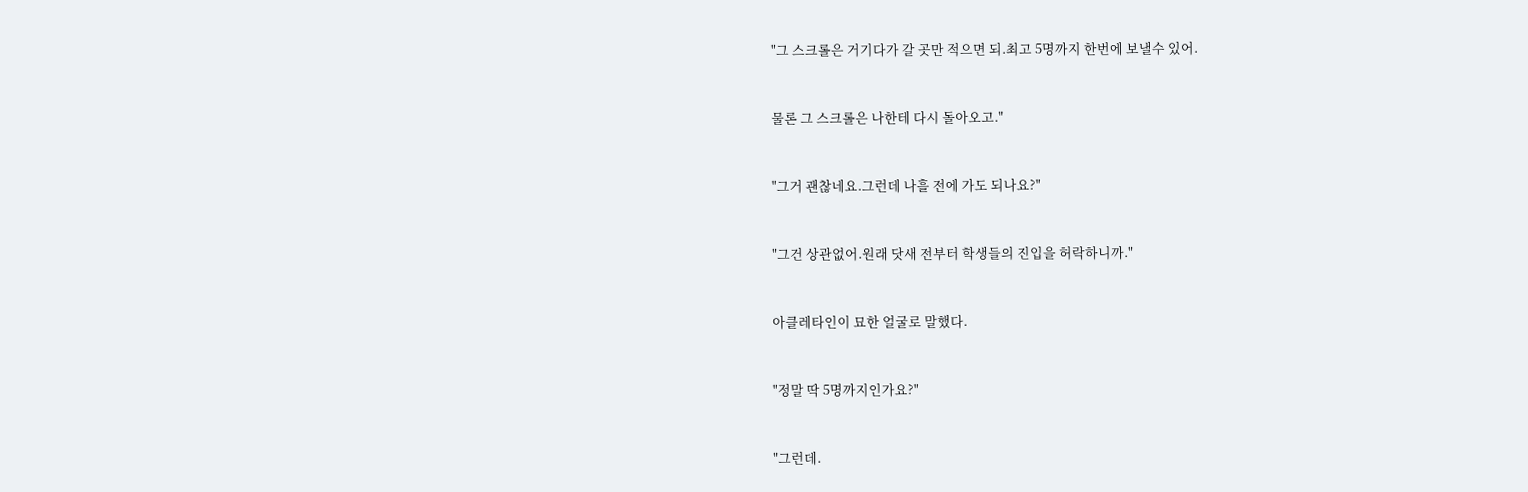"그 스크롤은 거기다가 갈 곳만 적으면 되.최고 5명까지 한번에 보낼수 있어.



물론 그 스크롤은 나한테 다시 돌아오고."



"그거 괜찮네요.그런데 나흘 전에 가도 되나요?"



"그건 상관없어.원래 닷새 전부터 학생들의 진입을 허락하니까."



아클레타인이 묘한 얼굴로 말했다.



"정말 딱 5명까지인가요?"



"그런데.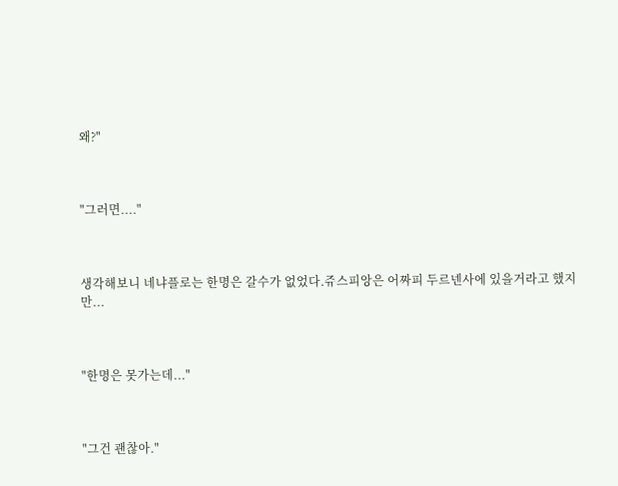왜?"



"그러면...."



생각해보니 네냐플로는 한명은 갈수가 없었다.쥬스피앙은 어짜피 두르넨사에 있을거라고 했지만...



"한명은 못가는데..."



"그건 괜찮아."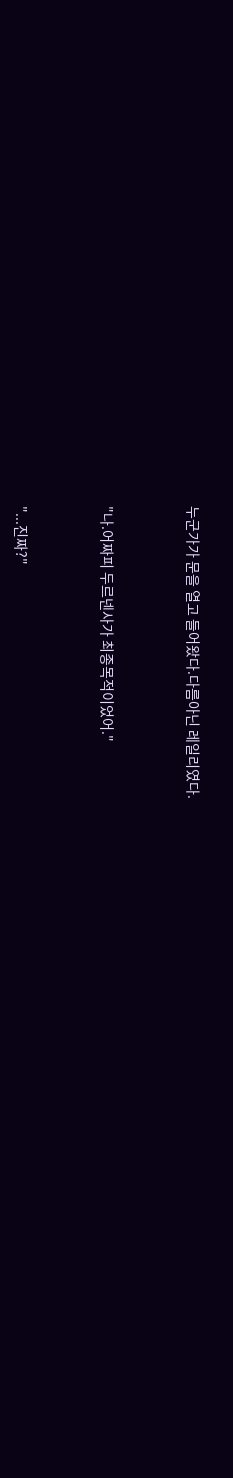누군가가 문을 열고 들어왔다.다름아닌 레일리였다.



"나.어짜피 두르넨사가 최종목적이었어."



"...진짜?"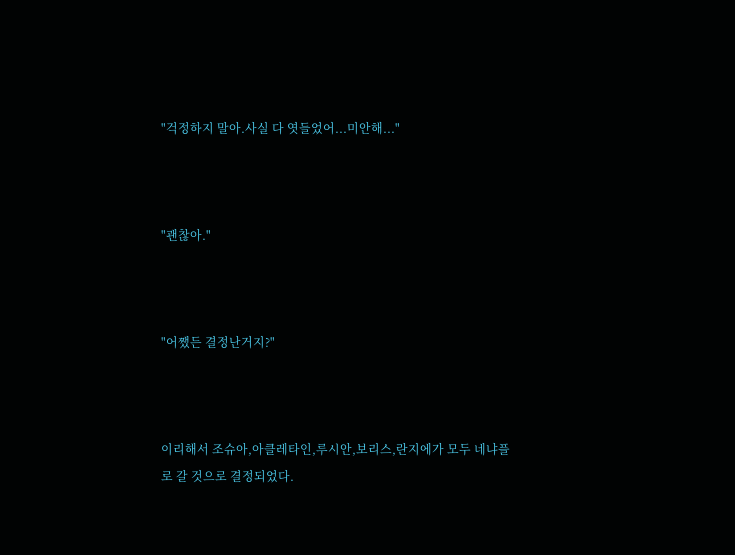"걱정하지 말아.사실 다 엿들었어...미안해..."



"괜찮아."



"어쨌든 결정난거지?"



이리해서 조슈아,아클레타인,루시안,보리스,란지에가 모두 네냐플로 갈 것으로 결정되었다.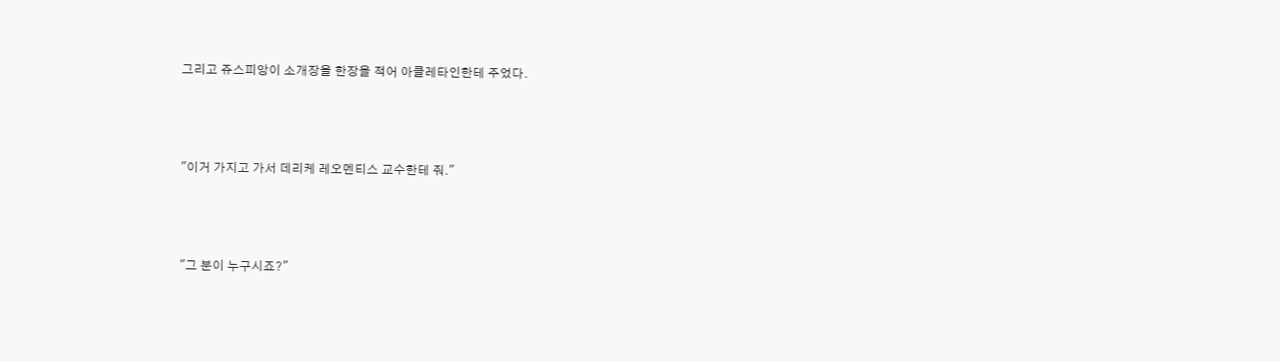그리고 쥬스피앙이 소개장을 한장을 적어 아클레타인한테 주었다.



"이거 가지고 가서 데리케 레오멘티스 교수한테 줘."



"그 분이 누구시죠?"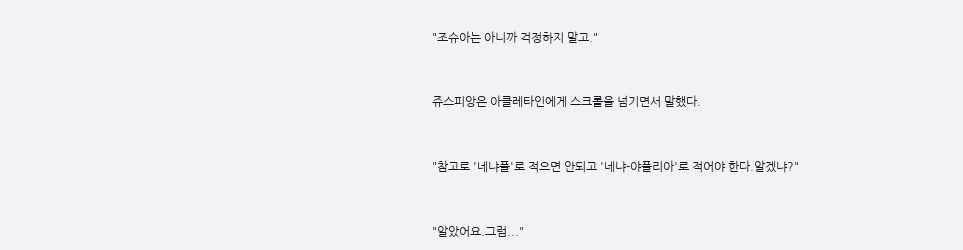"조슈아는 아니까 걱정하지 말고."



쥬스피앙은 아클레타인에게 스크롤을 넘기면서 말했다.



"참고로 '네냐플'로 적으면 안되고 '네냐-야플리아'로 적어야 한다.알겠냐?"



"알았어요.그럼..."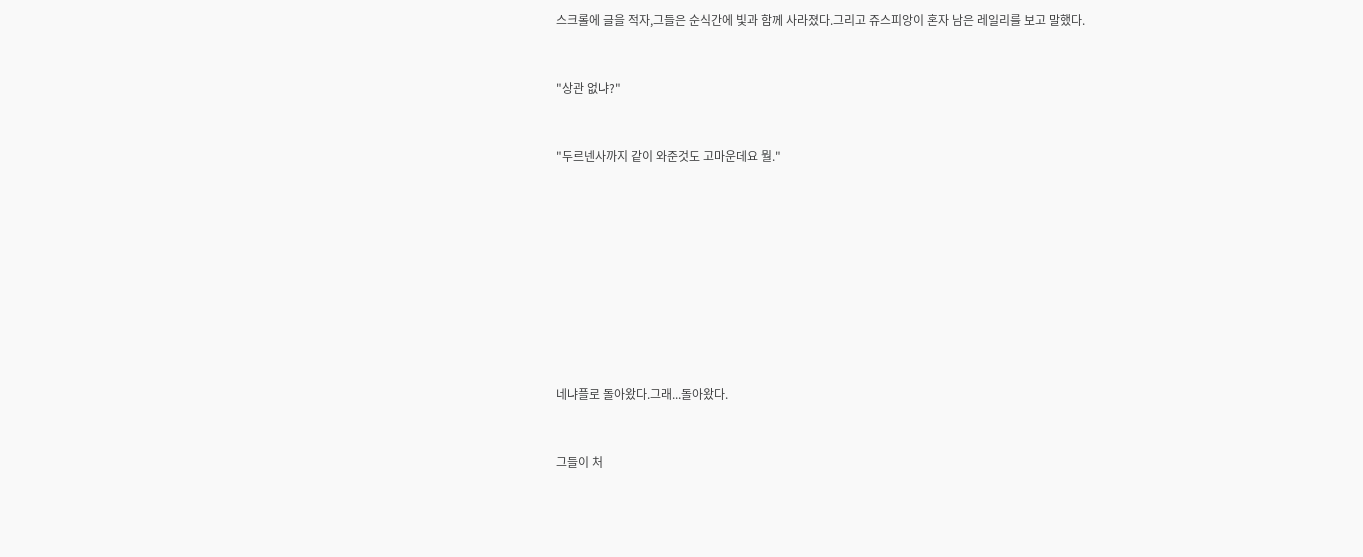스크롤에 글을 적자,그들은 순식간에 빛과 함께 사라졌다.그리고 쥬스피앙이 혼자 남은 레일리를 보고 말했다.



"상관 없냐?"



"두르넨사까지 같이 와준것도 고마운데요 뭘."













네냐플로 돌아왔다.그래...돌아왔다.



그들이 처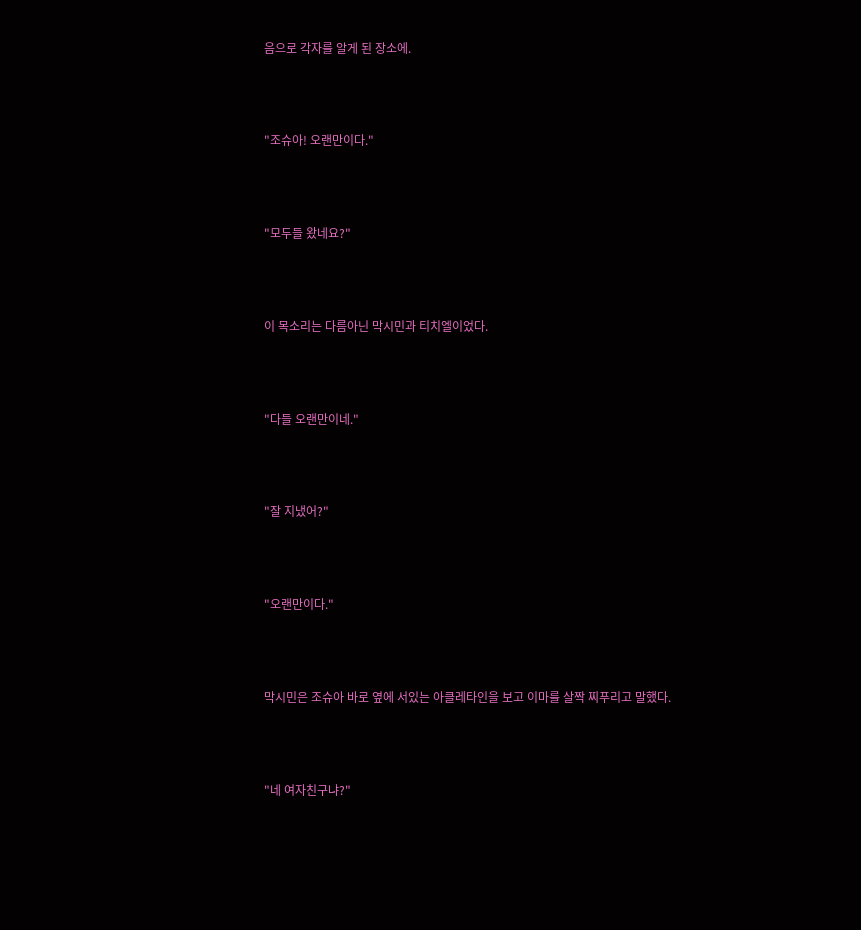음으로 각자를 알게 된 장소에.



"조슈아! 오랜만이다."



"모두들 왔네요?"



이 목소리는 다름아닌 막시민과 티치엘이었다.



"다들 오랜만이네."



"잘 지냈어?"



"오랜만이다."



막시민은 조슈아 바로 옆에 서있는 아클레타인을 보고 이마를 살짝 찌푸리고 말했다.



"네 여자친구냐?"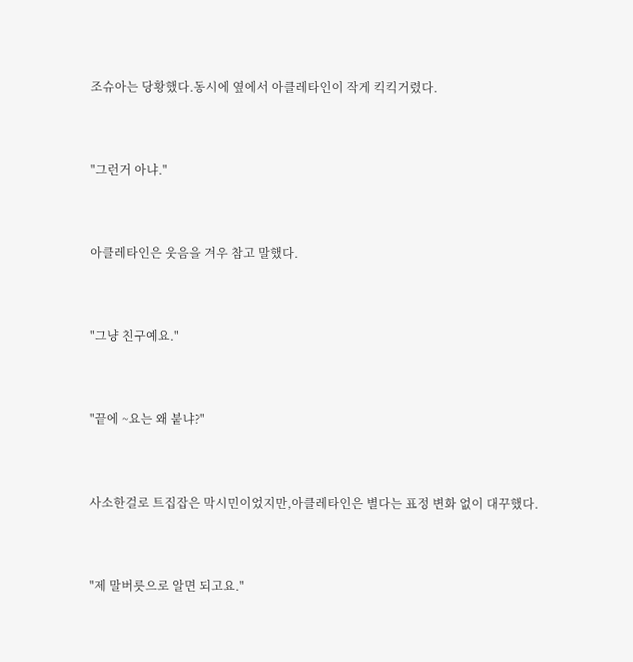조슈아는 당황했다.동시에 옆에서 아클레타인이 작게 킥킥거렸다.



"그런거 아냐."



아클레타인은 웃음을 겨우 참고 말했다.



"그냥 친구예요."



"끝에 ~요는 왜 붙냐?"



사소한걸로 트집잡은 막시민이었지만,아클레타인은 별다는 표정 변화 없이 대꾸했다.



"제 말버릇으로 알면 되고요."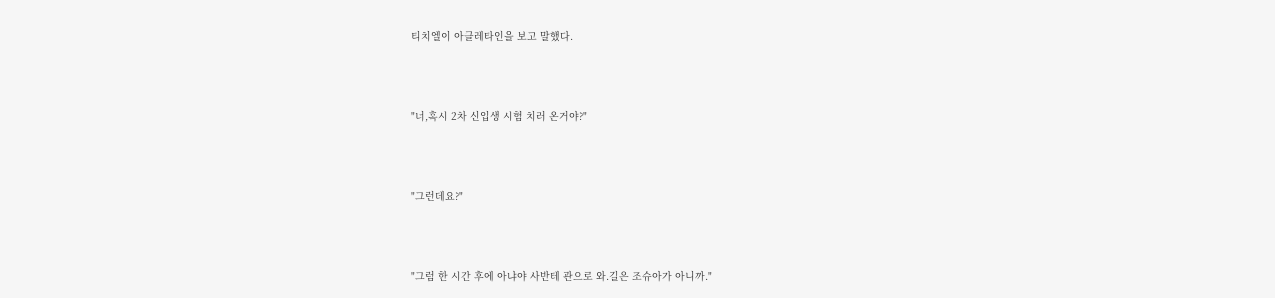티치엘이 아클레타인을 보고 말했다.



"너,혹시 2차 신입생 시험 치러 온거야?"



"그런데요?"



"그럼 한 시간 후에 아냐야 사반테 관으로 와.길은 조슈아가 아니까."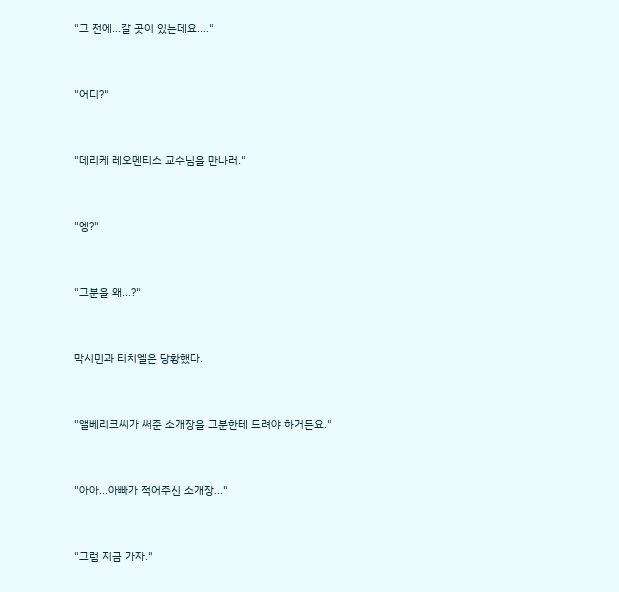"그 전에...갈 곳이 있는데요...."



"어디?"



"데리케 레오멘티스 교수님을 만나러."



"엥?"



"그분을 왜...?"



막시민과 티치엘은 당황했다.



"앨베리크씨가 써준 소개장을 그분한테 드려야 하거든요."



"아아...아빠가 적어주신 소개장..."



"그럼 지금 가자."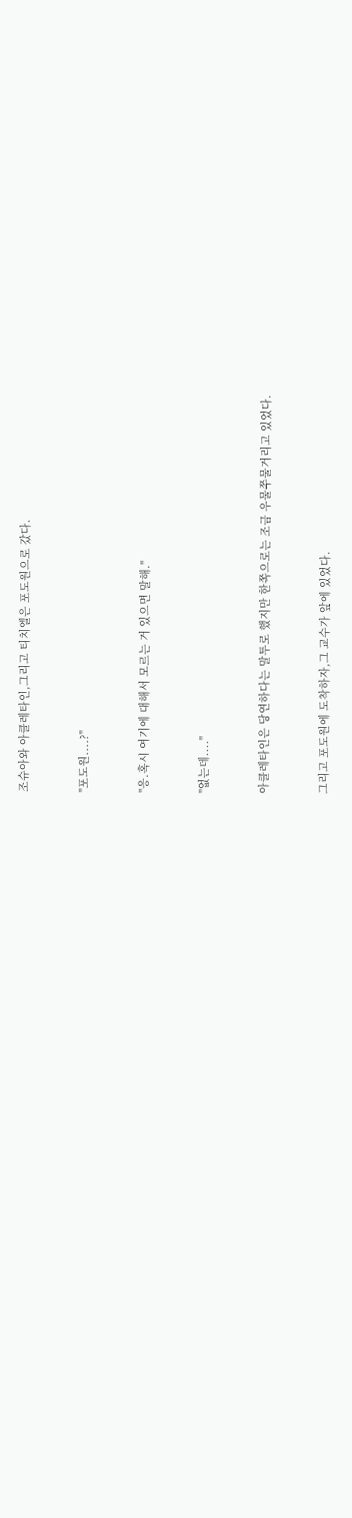조슈아와 아클레타인,그리고 티치엘은 포도원으로 갔다.



"포도원....?"



"응.혹시 여기에 대해서 모르는 거 있으면 말해."



"없는데...."



아클레타인은 당연하다는 말투로 했지만 한쪽으로는 조금 우물쭈물거리고 있었다.



그리고 포도원에 도착하자,그 교수가 앞에 있었다.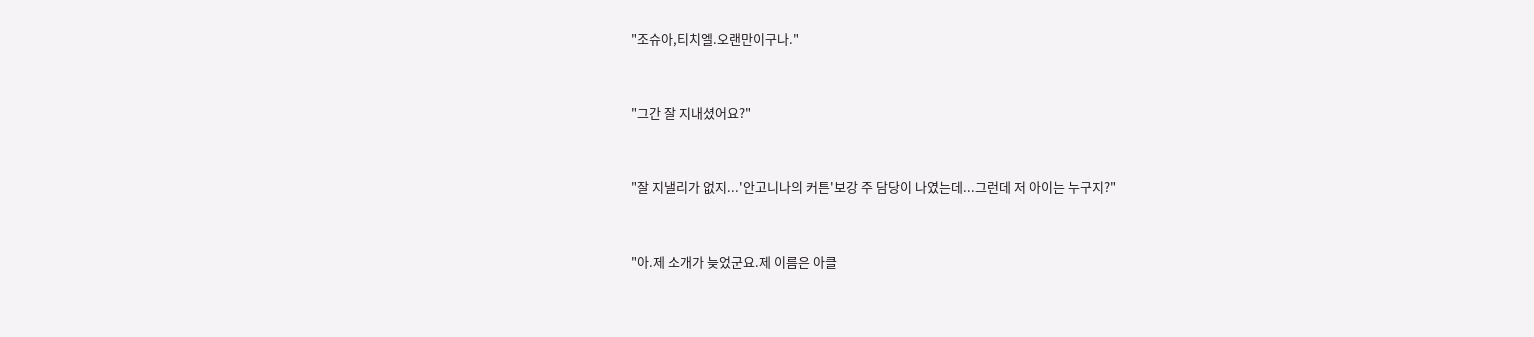"조슈아,티치엘.오랜만이구나."



"그간 잘 지내셨어요?"



"잘 지낼리가 없지...'안고니나의 커튼'보강 주 담당이 나였는데...그런데 저 아이는 누구지?"



"아.제 소개가 늦었군요.제 이름은 아클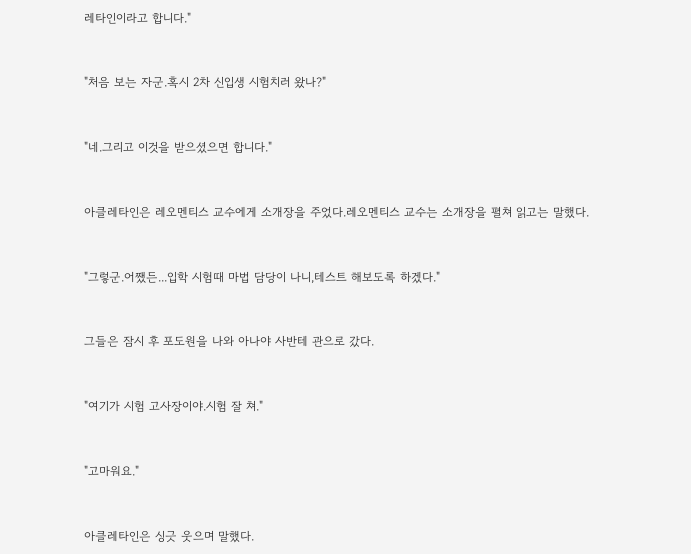레타인이라고 합니다."



"처음 보는 자군.혹시 2차 신입생 시험치러 왔나?"



"네.그리고 이것을 받으셨으면 합니다."



아클레타인은 레오멘티스 교수에게 소개장을 주었다.레오멘티스 교수는 소개장을 펼쳐 읽고는 말했다.



"그렇군.어쨌든...입학 시험때 마법 담당이 나니,테스트 해보도록 하겠다."



그들은 잠시 후 포도원을 나와 아나야 사반테 관으로 갔다.



"여기가 시험 고사장이야.시험 잘 쳐."



"고마워요."



아클레타인은 싱긋 웃으며 말했다.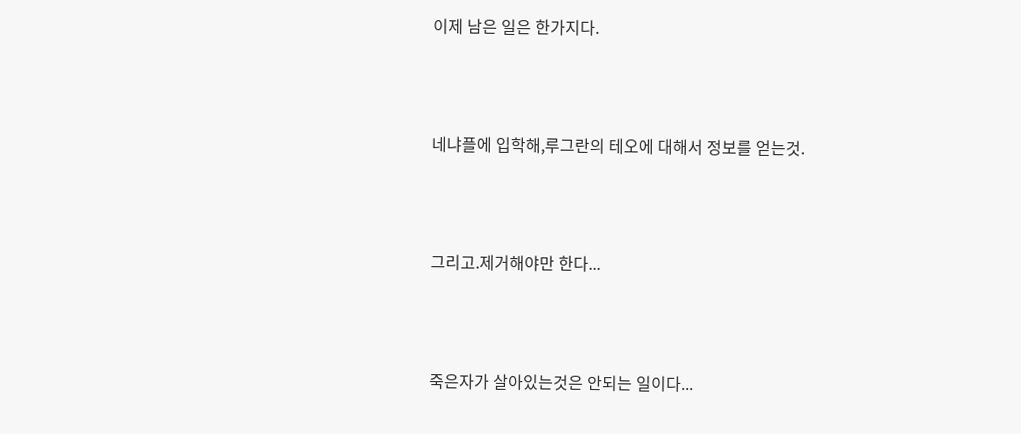이제 남은 일은 한가지다.



네냐플에 입학해,루그란의 테오에 대해서 정보를 얻는것.



그리고.제거해야만 한다...



죽은자가 살아있는것은 안되는 일이다...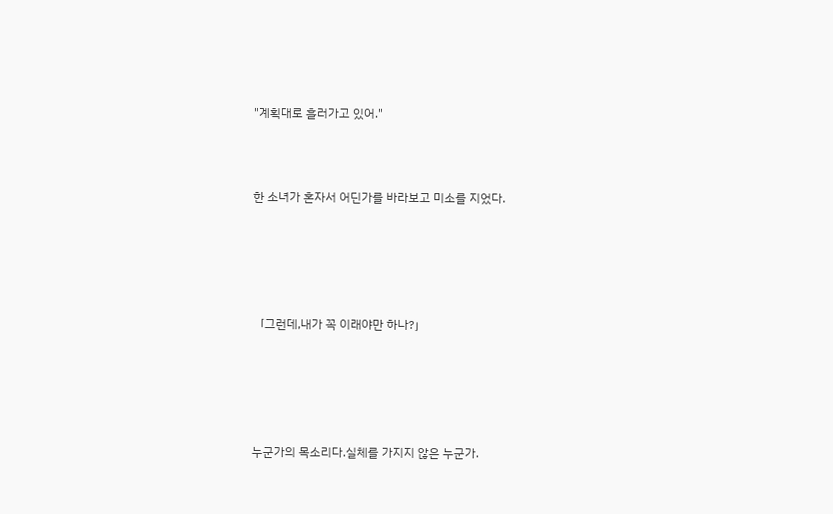"계획대로 흘러가고 있어."



한 소녀가 혼자서 어딘가를 바라보고 미소를 지었다.





「그런데,내가 꼭 이래야만 하나?」





누군가의 목소리다.실체를 가지지 않은 누군가.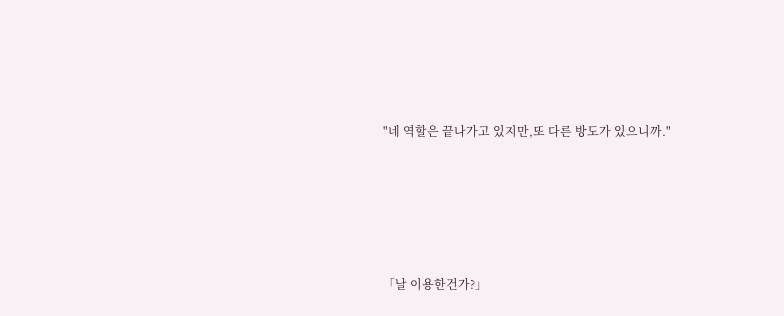"네 역할은 끝나가고 있지만,또 다른 방도가 있으니까."





「날 이용한건가?」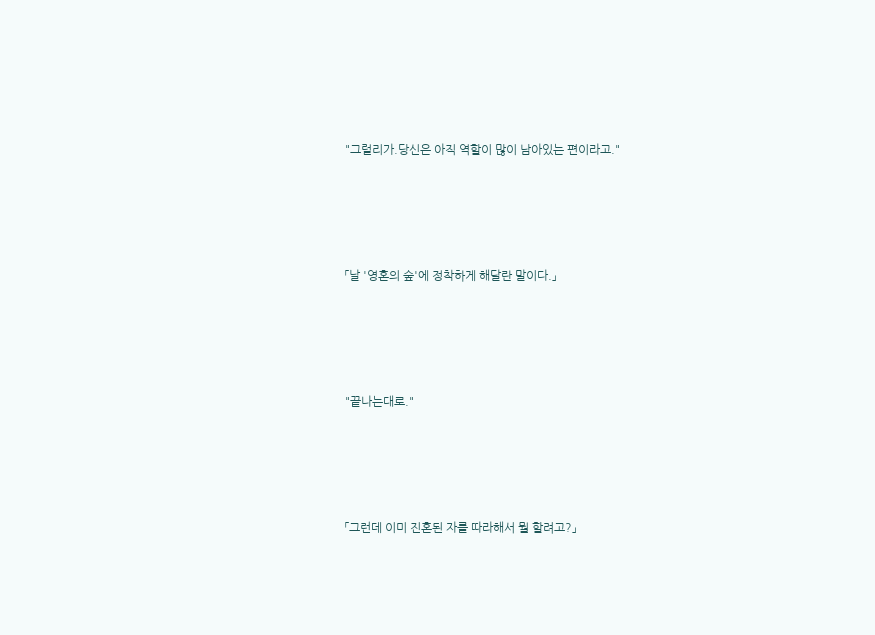"그럴리가.당신은 아직 역할이 많이 남아있는 편이라고."





「날 '영혼의 숲'에 정착하게 해달란 말이다.」





"끝나는대로."





「그런데 이미 진혼된 자를 따라해서 뭘 할려고?」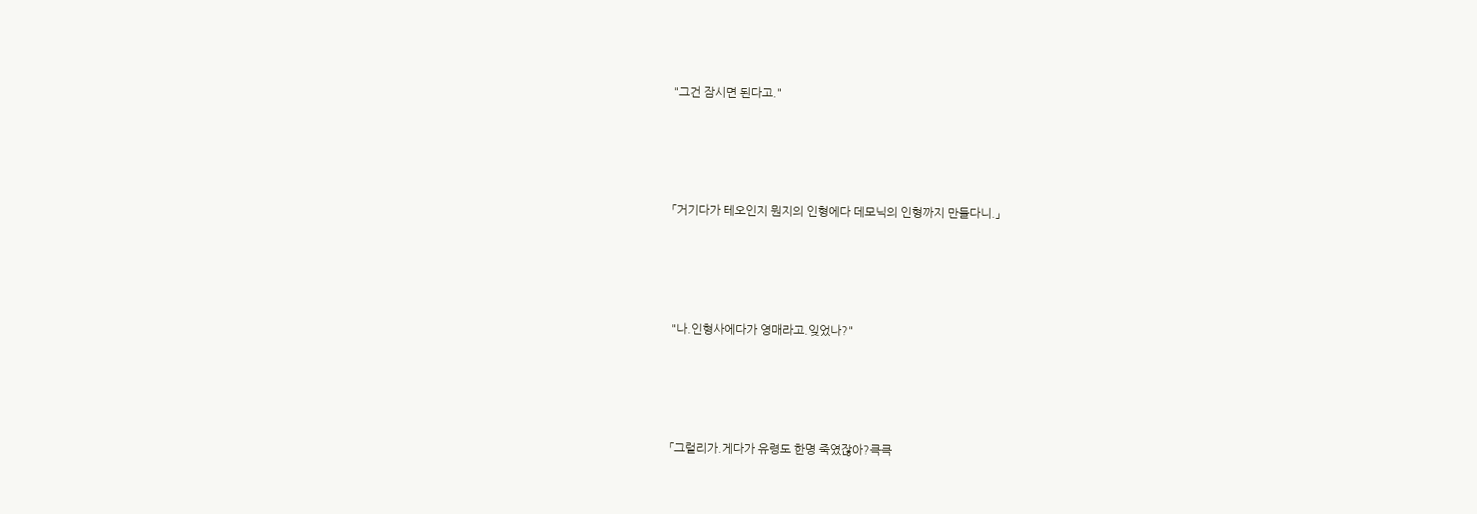"그건 잠시면 된다고."





「거기다가 테오인지 뭔지의 인형에다 데모닉의 인형까지 만들다니.」





"나.인형사에다가 영매라고.잊었나?"





「그럴리가.게다가 유령도 한명 죽였잖아?큭큭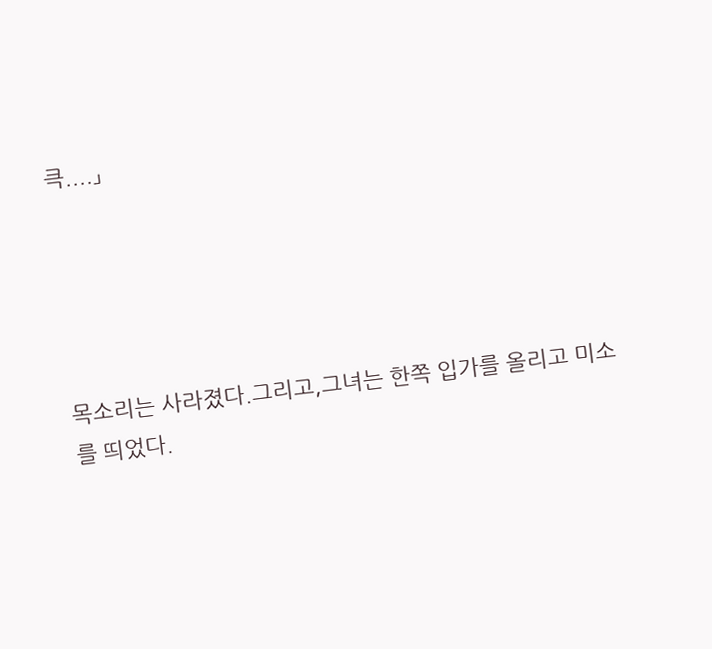큭....」





목소리는 사라졌다.그리고,그녀는 한쪽 입가를 올리고 미소를 띄었다.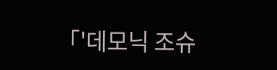「'데모닉 조슈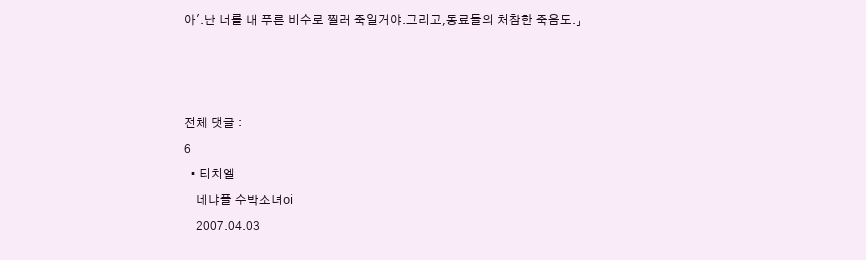아'.난 너를 내 푸른 비수로 찔러 죽일거야.그리고,동료들의 처참한 죽음도.」



전체 댓글 :
6
  • 티치엘
    네냐플 수박소녀oi
    2007.04.03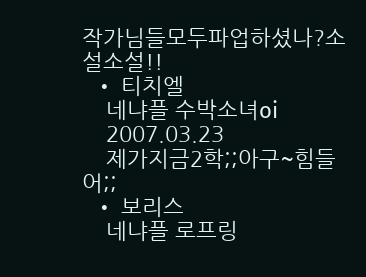작가님들모두파업하셨나?소설소설!!
  • 티치엘
    네냐플 수박소녀oi
    2007.03.23
    제가지금2학;;아구~힘들어;;
  • 보리스
    네냐플 로프링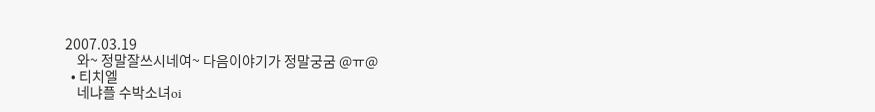2007.03.19
    와~ 정말잘쓰시네여~ 다음이야기가 정말궁굼 @ㅠ@
  • 티치엘
    네냐플 수박소녀oi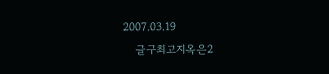2007.03.19
    글구최고지옥은2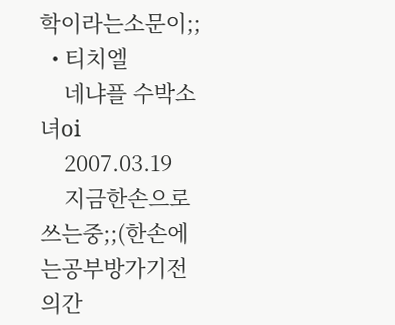학이라는소문이;;
  • 티치엘
    네냐플 수박소녀oi
    2007.03.19
    지금한손으로쓰는중;;(한손에는공부방가기전의간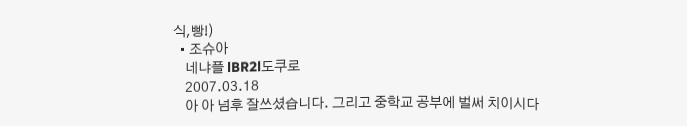식,빵!)
  • 조슈아
    네냐플 lBR2l도쿠로
    2007.03.18
    아 아 넘후 잘쓰셨습니다. 그리고 중학교 공부에 벌써 치이시다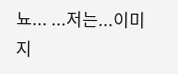뇨... ...저는...이미 지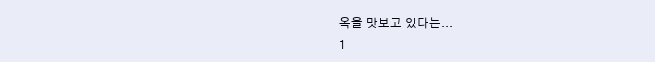옥을 맛보고 있다는...
1